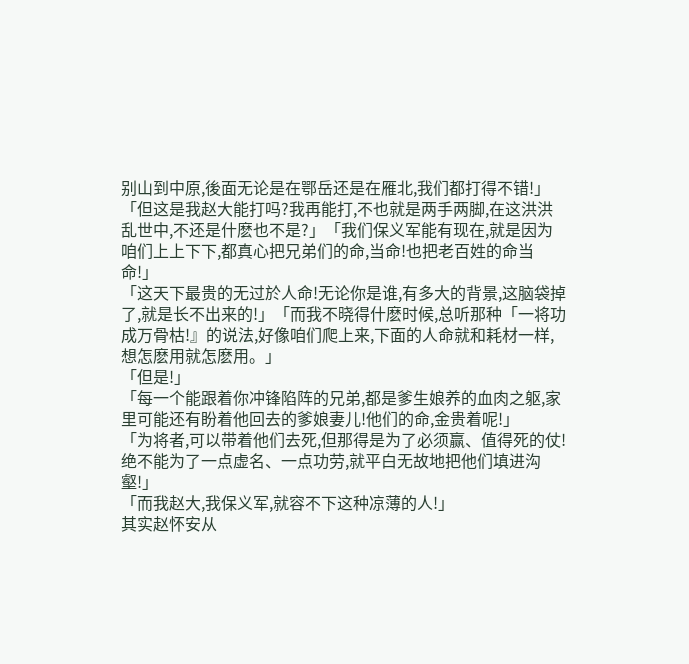别山到中原,後面无论是在鄂岳还是在雁北,我们都打得不错!」
「但这是我赵大能打吗?我再能打,不也就是两手两脚,在这洪洪乱世中,不还是什麽也不是?」「我们保义军能有现在,就是因为咱们上上下下,都真心把兄弟们的命,当命!也把老百姓的命当命!」
「这天下最贵的无过於人命!无论你是谁,有多大的背景,这脑袋掉了,就是长不出来的!」「而我不晓得什麽时候,总听那种「一将功成万骨枯!』的说法,好像咱们爬上来,下面的人命就和耗材一样,想怎麽用就怎麽用。」
「但是!」
「每一个能跟着你冲锋陷阵的兄弟,都是爹生娘养的血肉之躯,家里可能还有盼着他回去的爹娘妻儿!他们的命,金贵着呢!」
「为将者,可以带着他们去死,但那得是为了必须赢、值得死的仗!绝不能为了一点虚名、一点功劳,就平白无故地把他们填进沟壑!」
「而我赵大,我保义军,就容不下这种凉薄的人!」
其实赵怀安从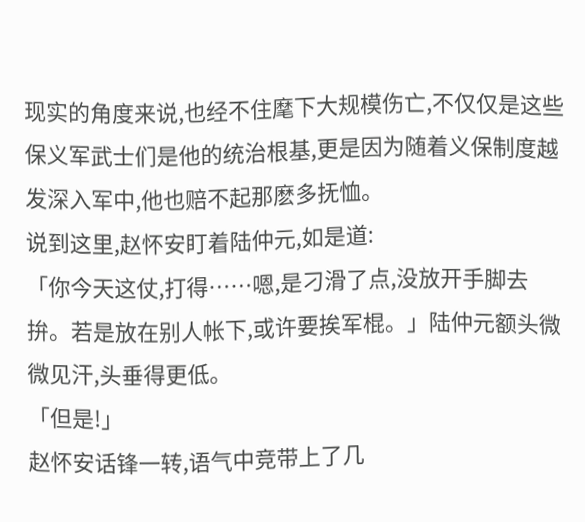现实的角度来说,也经不住麾下大规模伤亡,不仅仅是这些保义军武士们是他的统治根基,更是因为随着义保制度越发深入军中,他也赔不起那麽多抚恤。
说到这里,赵怀安盯着陆仲元,如是道:
「你今天这仗,打得……嗯,是刁滑了点,没放开手脚去拚。若是放在别人帐下,或许要挨军棍。」陆仲元额头微微见汗,头垂得更低。
「但是!」
赵怀安话锋一转,语气中竞带上了几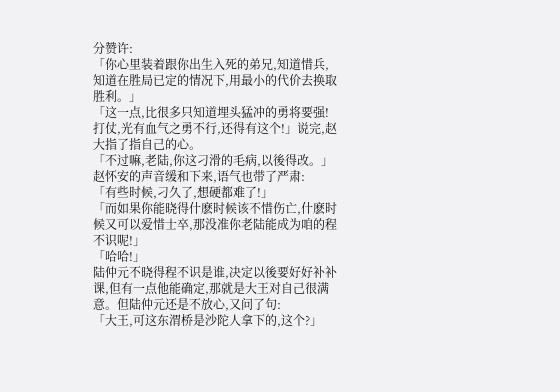分赞许:
「你心里装着跟你出生入死的弟兄,知道惜兵,知道在胜局已定的情况下,用最小的代价去换取胜利。」
「这一点,比很多只知道埋头猛冲的勇将要强!打仗,光有血气之勇不行,还得有这个!」说完,赵大指了指自己的心。
「不过嘛,老陆,你这刁滑的毛病,以後得改。」
赵怀安的声音缓和下来,语气也带了严肃:
「有些时候,刁久了,想硬都难了!」
「而如果你能晓得什麽时候该不惜伤亡,什麽时候又可以爱惜士卒,那没准你老陆能成为咱的程不识呢!」
「哈哈!」
陆仲元不晓得程不识是谁,决定以後要好好补补课,但有一点他能确定,那就是大王对自己很满意。但陆仲元还是不放心,又问了句:
「大王,可这东渭桥是沙陀人拿下的,这个?」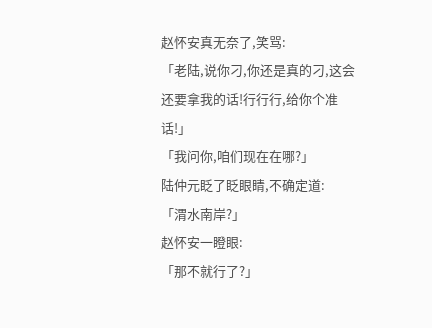赵怀安真无奈了,笑骂:
「老陆,说你刁,你还是真的刁,这会还要拿我的话!行行行,给你个准话!」
「我问你,咱们现在在哪?」
陆仲元眨了眨眼睛,不确定道:
「渭水南岸?」
赵怀安一瞪眼:
「那不就行了?」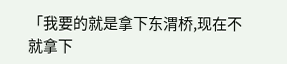「我要的就是拿下东渭桥,现在不就拿下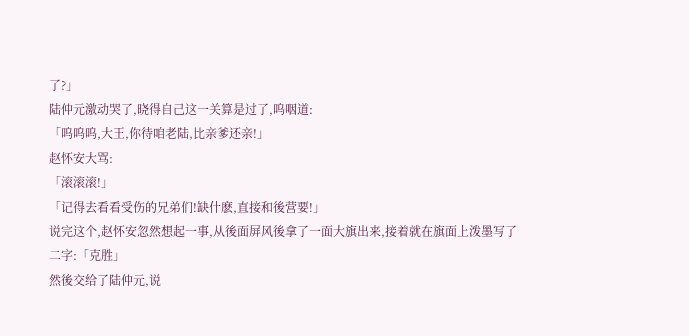了?」
陆仲元激动哭了,晓得自己这一关算是过了,呜咽道:
「呜呜呜,大王,你待咱老陆,比亲爹还亲!」
赵怀安大骂:
「滚滚滚!」
「记得去看看受伤的兄弟们!缺什麽,直接和後营要!」
说完这个,赵怀安忽然想起一事,从後面屏风後拿了一面大旗出来,接着就在旗面上泼墨写了二字:「克胜」
然後交给了陆仲元,说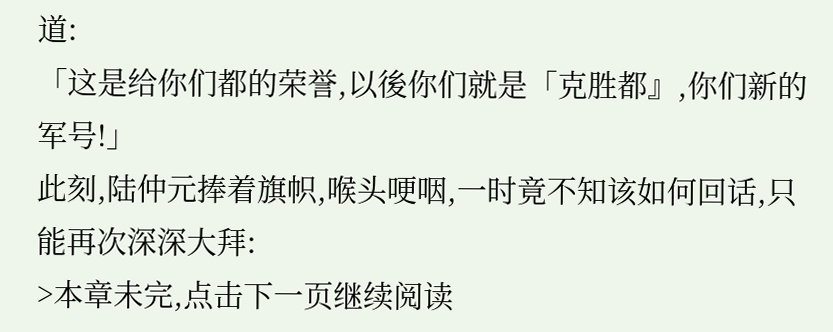道:
「这是给你们都的荣誉,以後你们就是「克胜都』,你们新的军号!」
此刻,陆仲元捧着旗帜,喉头哽咽,一时竟不知该如何回话,只能再次深深大拜:
>本章未完,点击下一页继续阅读